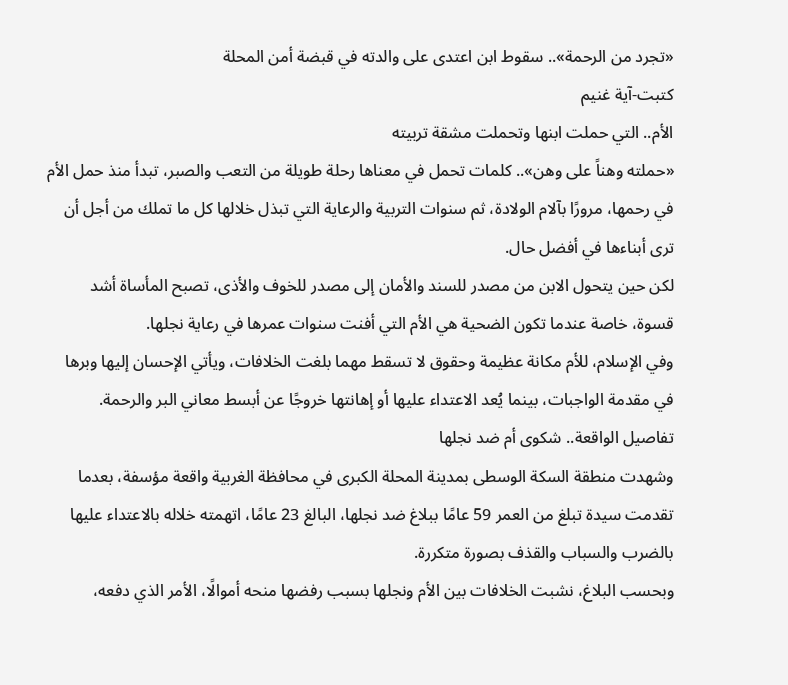«تجرد من الرحمة».. سقوط ابن اعتدى على والدته في قبضة أمن المحلة
كتبت-آية غنيم
الأم.. التي حملت ابنها وتحملت مشقة تربيته
«حملته وهناً على وهن».. كلمات تحمل في معناها رحلة طويلة من التعب والصبر، تبدأ منذ حمل الأم في رحمها، مرورًا بآلام الولادة، ثم سنوات التربية والرعاية التي تبذل خلالها كل ما تملك من أجل أن ترى أبناءها في أفضل حال.
لكن حين يتحول الابن من مصدر للسند والأمان إلى مصدر للخوف والأذى، تصبح المأساة أشد قسوة، خاصة عندما تكون الضحية هي الأم التي أفنت سنوات عمرها في رعاية نجلها.
وفي الإسلام، للأم مكانة عظيمة وحقوق لا تسقط مهما بلغت الخلافات، ويأتي الإحسان إليها وبرها في مقدمة الواجبات، بينما يُعد الاعتداء عليها أو إهانتها خروجًا عن أبسط معاني البر والرحمة.
تفاصيل الواقعة.. شكوى أم ضد نجلها
وشهدت منطقة السكة الوسطى بمدينة المحلة الكبرى في محافظة الغربية واقعة مؤسفة، بعدما تقدمت سيدة تبلغ من العمر 59 عامًا ببلاغ ضد نجلها، البالغ 23 عامًا، اتهمته خلاله بالاعتداء عليها بالضرب والسباب والقذف بصورة متكررة.
وبحسب البلاغ، نشبت الخلافات بين الأم ونجلها بسبب رفضها منحه أموالًا، الأمر الذي دفعه،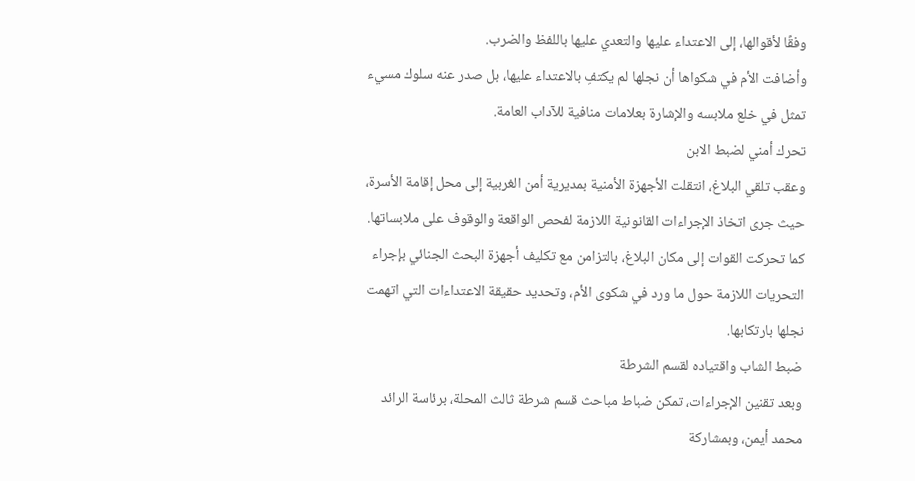وفقًا لأقوالها، إلى الاعتداء عليها والتعدي عليها باللفظ والضرب.
وأضافت الأم في شكواها أن نجلها لم يكتفِ بالاعتداء عليها، بل صدر عنه سلوك مسيء تمثل في خلع ملابسه والإشارة بعلامات منافية للآداب العامة.
تحرك أمني لضبط الابن
وعقب تلقي البلاغ، انتقلت الأجهزة الأمنية بمديرية أمن الغربية إلى محل إقامة الأسرة، حيث جرى اتخاذ الإجراءات القانونية اللازمة لفحص الواقعة والوقوف على ملابساتها.
كما تحركت القوات إلى مكان البلاغ، بالتزامن مع تكليف أجهزة البحث الجنائي بإجراء التحريات اللازمة حول ما ورد في شكوى الأم، وتحديد حقيقة الاعتداءات التي اتهمت نجلها بارتكابها.
ضبط الشاب واقتياده لقسم الشرطة
وبعد تقنين الإجراءات، تمكن ضباط مباحث قسم شرطة ثالث المحلة، برئاسة الرائد محمد أيمن، وبمشاركة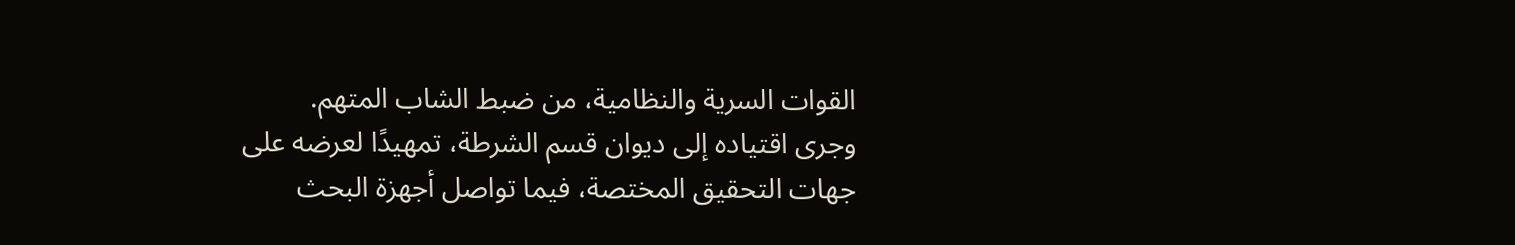القوات السرية والنظامية، من ضبط الشاب المتهم.
وجرى اقتياده إلى ديوان قسم الشرطة، تمهيدًا لعرضه على جهات التحقيق المختصة، فيما تواصل أجهزة البحث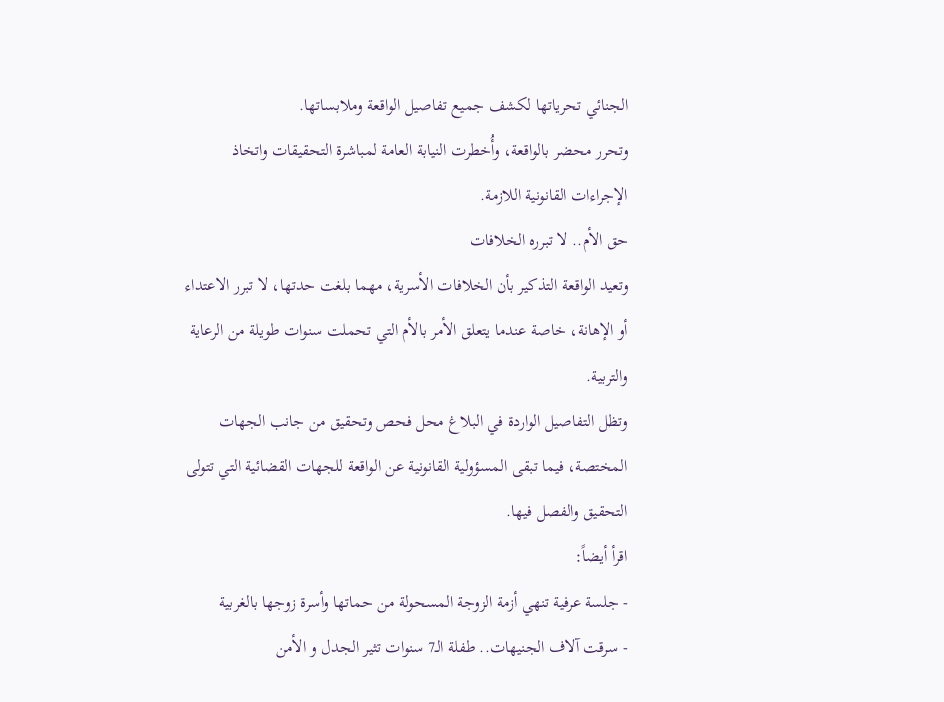الجنائي تحرياتها لكشف جميع تفاصيل الواقعة وملابساتها.
وتحرر محضر بالواقعة، وأُخطرت النيابة العامة لمباشرة التحقيقات واتخاذ الإجراءات القانونية اللازمة.
حق الأم.. لا تبرره الخلافات
وتعيد الواقعة التذكير بأن الخلافات الأسرية، مهما بلغت حدتها، لا تبرر الاعتداء أو الإهانة، خاصة عندما يتعلق الأمر بالأم التي تحملت سنوات طويلة من الرعاية والتربية.
وتظل التفاصيل الواردة في البلاغ محل فحص وتحقيق من جانب الجهات المختصة، فيما تبقى المسؤولية القانونية عن الواقعة للجهات القضائية التي تتولى التحقيق والفصل فيها.
اقرأ أيضاً:
- جلسة عرفية تنهي أزمة الزوجة المسحولة من حماتها وأسرة زوجها بالغربية
- سرقت آلاف الجنيهات.. طفلة الـ7 سنوات تثير الجدل و الأمن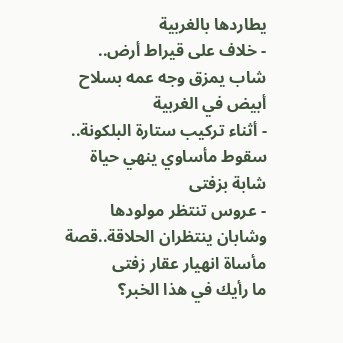يطاردها بالغربية
- خلاف على قيراط أرض.. شاب يمزق وجه عمه بسلاح أبيض في الغربية
- أثناء تركيب ستارة البلكونة.. سقوط مأساوي ينهي حياة شابة بزفتى
- عروس تنتظر مولودها وشابان ينتظران الحلاقة..قصة مأساة انهيار عقار زفتى
ما رأيك في هذا الخبر؟